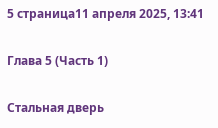5 страница11 апреля 2025, 13:41

Глава 5 (Часть 1)

Стальная дверь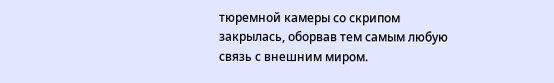тюремной камеры со скрипом закрылась, оборвав тем самым любую связь с внешним миром.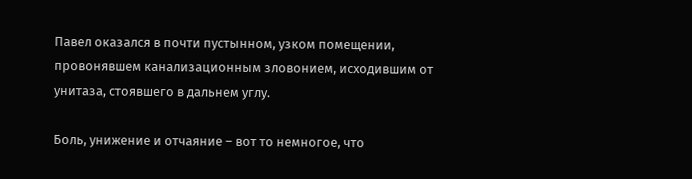Павел оказался в почти пустынном, узком помещении, провонявшем канализационным зловонием, исходившим от унитаза, стоявшего в дальнем углу.

Боль, унижение и отчаяние – вот то немногое, что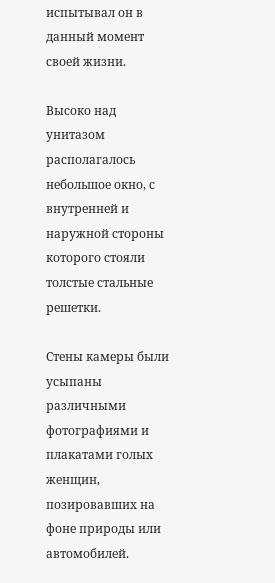испытывал он в данный момент своей жизни.

Высоко над унитазом располагалось небольшое окно, с внутренней и наружной стороны которого стояли толстые стальные решетки.

Стены камеры были усыпаны различными фотографиями и плакатами голых женщин, позировавших на фоне природы или автомобилей.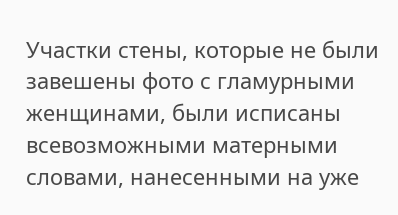Участки стены, которые не были завешены фото с гламурными женщинами, были исписаны всевозможными матерными словами, нанесенными на уже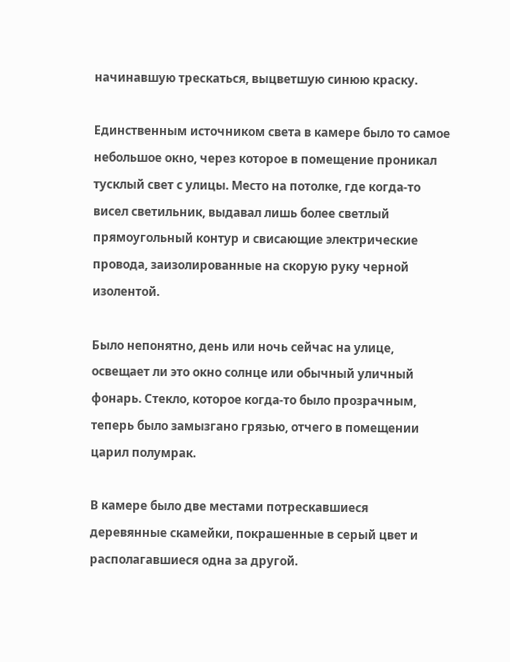начинавшую трескаться, выцветшую синюю краску.

Единственным источником света в камере было то самое небольшое окно, через которое в помещение проникал тусклый свет с улицы. Место на потолке, где когда-то висел светильник, выдавал лишь более светлый прямоугольный контур и свисающие электрические провода, заизолированные на скорую руку черной изолентой.

Было непонятно, день или ночь сейчас на улице, освещает ли это окно солнце или обычный уличный фонарь. Стекло, которое когда-то было прозрачным, теперь было замызгано грязью, отчего в помещении царил полумрак.

В камере было две местами потрескавшиеся деревянные скамейки, покрашенные в серый цвет и располагавшиеся одна за другой.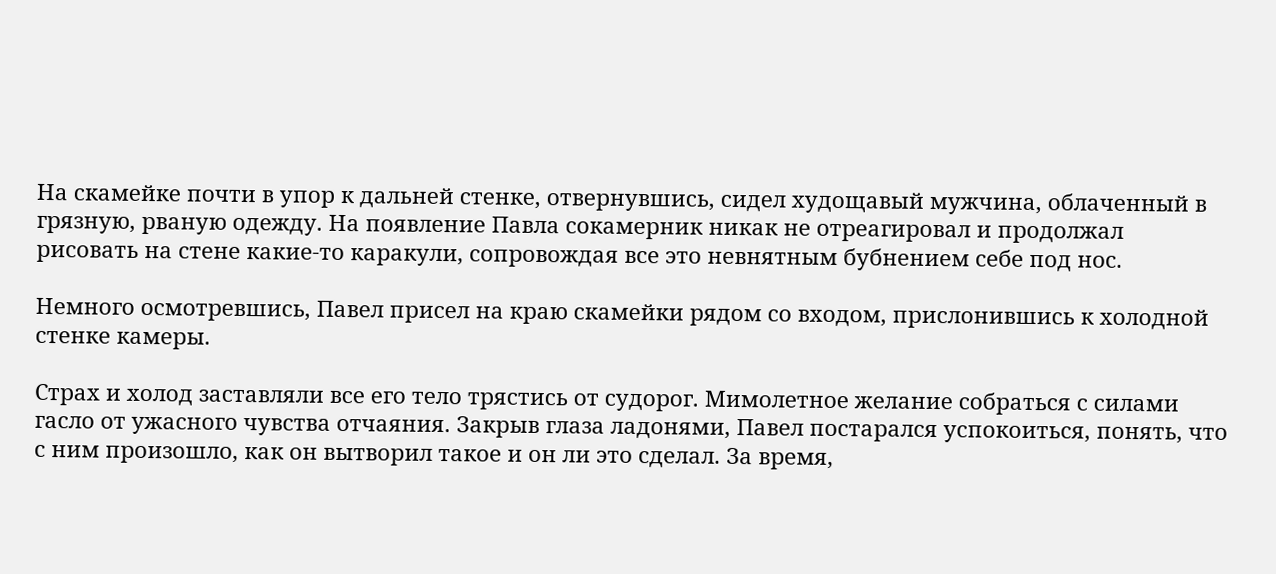На скамейке почти в упор к дальней стенке, отвернувшись, сидел худощавый мужчина, облаченный в грязную, рваную одежду. На появление Павла сокамерник никак не отреагировал и продолжал рисовать на стене какие-то каракули, сопровождая все это невнятным бубнением себе под нос.

Немного осмотревшись, Павел присел на краю скамейки рядом со входом, прислонившись к холодной стенке камеры.

Страх и холод заставляли все его тело трястись от судорог. Мимолетное желание собраться с силами гасло от ужасного чувства отчаяния. Закрыв глаза ладонями, Павел постарался успокоиться, понять, что с ним произошло, как он вытворил такое и он ли это сделал. За время,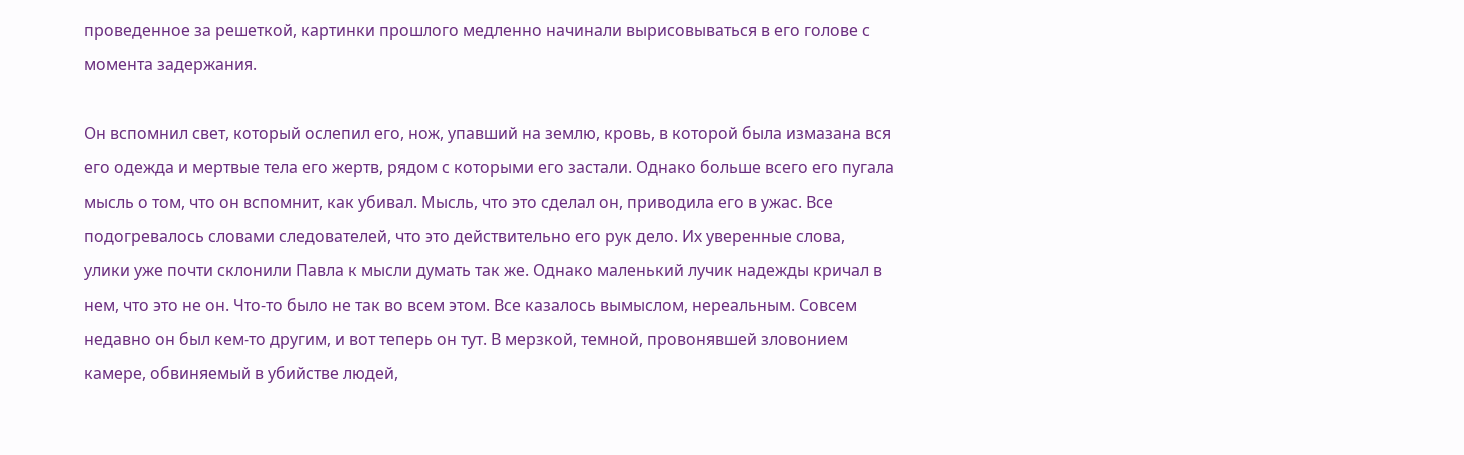проведенное за решеткой, картинки прошлого медленно начинали вырисовываться в его голове с момента задержания.

Он вспомнил свет, который ослепил его, нож, упавший на землю, кровь, в которой была измазана вся его одежда и мертвые тела его жертв, рядом с которыми его застали. Однако больше всего его пугала мысль о том, что он вспомнит, как убивал. Мысль, что это сделал он, приводила его в ужас. Все подогревалось словами следователей, что это действительно его рук дело. Их уверенные слова, улики уже почти склонили Павла к мысли думать так же. Однако маленький лучик надежды кричал в нем, что это не он. Что-то было не так во всем этом. Все казалось вымыслом, нереальным. Совсем недавно он был кем-то другим, и вот теперь он тут. В мерзкой, темной, провонявшей зловонием камере, обвиняемый в убийстве людей,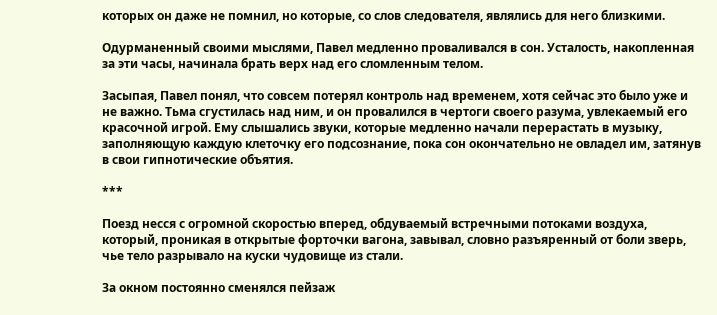которых он даже не помнил, но которые, со слов следователя, являлись для него близкими.

Одурманенный своими мыслями, Павел медленно проваливался в сон. Усталость, накопленная за эти часы, начинала брать верх над его сломленным телом.

Засыпая, Павел понял, что совсем потерял контроль над временем, хотя сейчас это было уже и не важно. Тьма сгустилась над ним, и он провалился в чертоги своего разума, увлекаемый его красочной игрой. Ему слышались звуки, которые медленно начали перерастать в музыку, заполняющую каждую клеточку его подсознание, пока сон окончательно не овладел им, затянув в свои гипнотические объятия.

***

Поезд несся с огромной скоростью вперед, обдуваемый встречными потоками воздуха, который, проникая в открытые форточки вагона, завывал, словно разъяренный от боли зверь, чье тело разрывало на куски чудовище из стали.

За окном постоянно сменялся пейзаж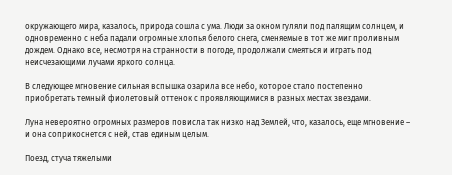окружающего мира, казалось, природа сошла с ума. Люди за окном гуляли под палящим солнцем, и одновременно с неба падали огромные хлопья белого снега, сменяемые в тот же миг проливным дождем. Однако все, несмотря на странности в погоде, продолжали смеяться и играть под неисчезающими лучами яркого солнца.

В следующее мгновение сильная вспышка озарила все небо, которое стало постепенно приобретать темный фиолетовый оттенок с проявляющимися в разных местах звездами.

Луна невероятно огромных размеров повисла так низко над Землей, что, казалось, еще мгновение – и она соприкоснется с ней, став единым целым.

Поезд, стуча тяжелыми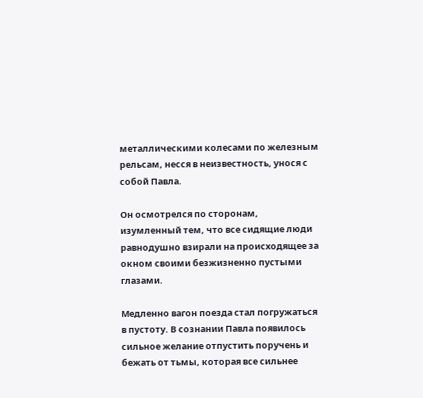металлическими колесами по железным рельсам, несся в неизвестность, унося с собой Павла.

Он осмотрелся по сторонам, изумленный тем, что все сидящие люди равнодушно взирали на происходящее за окном своими безжизненно пустыми глазами.

Медленно вагон поезда стал погружаться в пустоту. В сознании Павла появилось сильное желание отпустить поручень и бежать от тьмы, которая все сильнее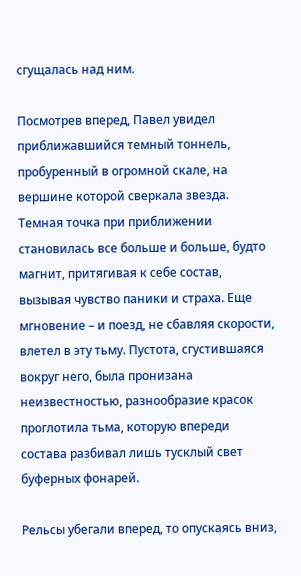сгущалась над ним.

Посмотрев вперед, Павел увидел приближавшийся темный тоннель, пробуренный в огромной скале, на вершине которой сверкала звезда. Темная точка при приближении становилась все больше и больше, будто магнит, притягивая к себе состав, вызывая чувство паники и страха. Еще мгновение – и поезд, не сбавляя скорости, влетел в эту тьму. Пустота, сгустившаяся вокруг него, была пронизана неизвестностью, разнообразие красок проглотила тьма, которую впереди состава разбивал лишь тусклый свет буферных фонарей.

Рельсы убегали вперед, то опускаясь вниз,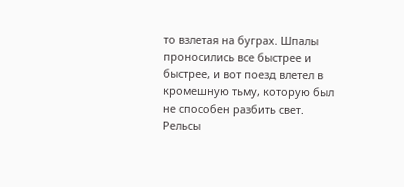то взлетая на буграх. Шпалы проносились все быстрее и быстрее, и вот поезд влетел в кромешную тьму, которую был не способен разбить свет. Рельсы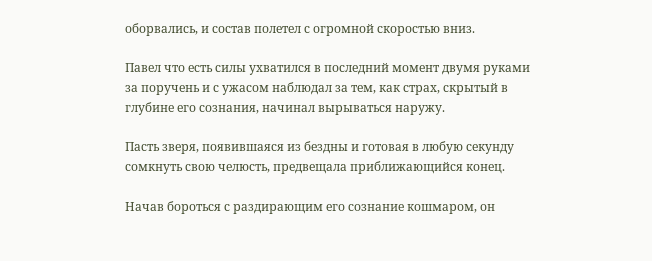оборвались, и состав полетел с огромной скоростью вниз.

Павел что есть силы ухватился в последний момент двумя руками за поручень и с ужасом наблюдал за тем, как страх, скрытый в глубине его сознания, начинал вырываться наружу.

Пасть зверя, появившаяся из бездны и готовая в любую секунду сомкнуть свою челюсть, предвещала приближающийся конец.

Начав бороться с раздирающим его сознание кошмаром, он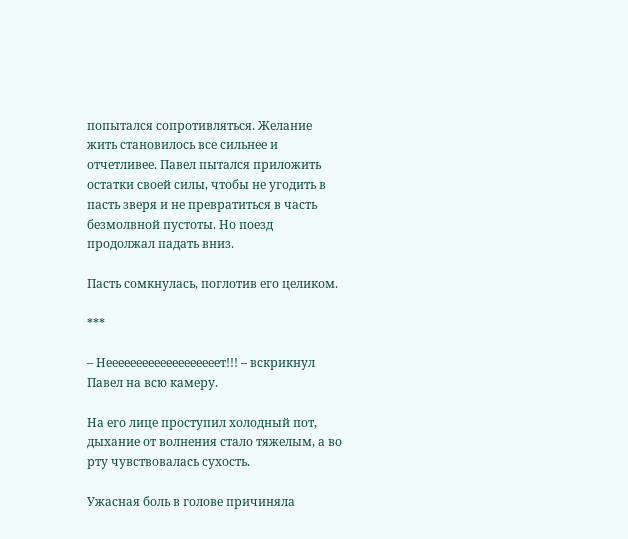попытался сопротивляться. Желание жить становилось все сильнее и отчетливее. Павел пытался приложить остатки своей силы, чтобы не угодить в пасть зверя и не превратиться в часть безмолвной пустоты. Но поезд продолжал падать вниз.

Пасть сомкнулась, поглотив его целиком.

***

– Нееееееееееееееееееет!!! – вскрикнул Павел на всю камеру.

На его лице проступил холодный пот, дыхание от волнения стало тяжелым, а во рту чувствовалась сухость.

Ужасная боль в голове причиняла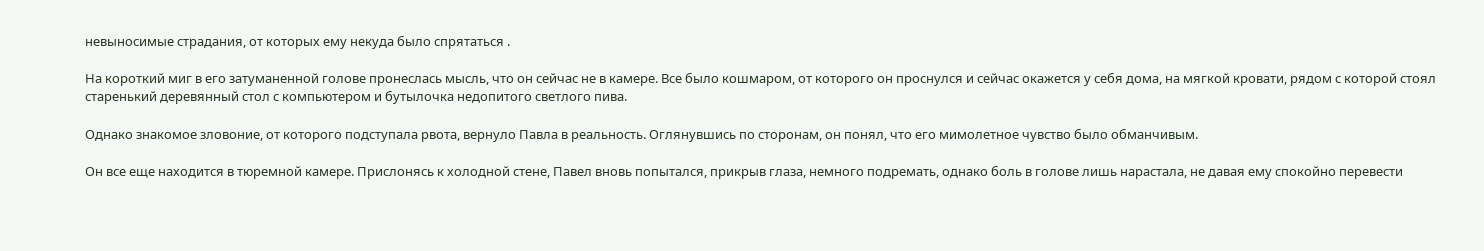невыносимые страдания, от которых ему некуда было спрятаться .

На короткий миг в его затуманенной голове пронеслась мысль, что он сейчас не в камере. Все было кошмаром, от которого он проснулся и сейчас окажется у себя дома, на мягкой кровати, рядом с которой стоял старенький деревянный стол с компьютером и бутылочка недопитого светлого пива.

Однако знакомое зловоние, от которого подступала рвота, вернуло Павла в реальность. Оглянувшись по сторонам, он понял, что его мимолетное чувство было обманчивым.

Он все еще находится в тюремной камере. Прислонясь к холодной стене, Павел вновь попытался, прикрыв глаза, немного подремать, однако боль в голове лишь нарастала, не давая ему спокойно перевести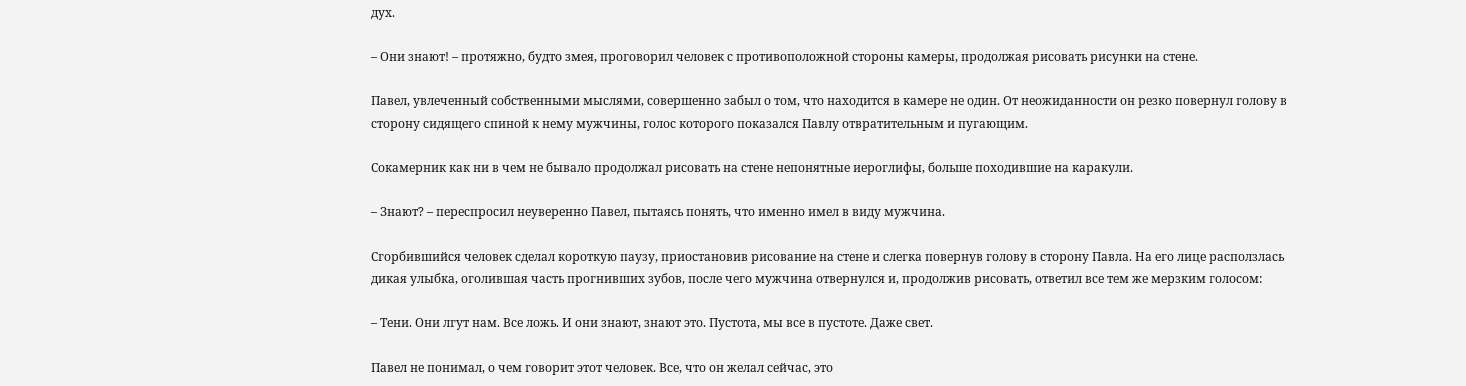дух.

– Они знают! – протяжно, будто змея, проговорил человек с противоположной стороны камеры, продолжая рисовать рисунки на стене.

Павел, увлеченный собственными мыслями, совершенно забыл о том, что находится в камере не один. От неожиданности он резко повернул голову в сторону сидящего спиной к нему мужчины, голос которого показался Павлу отвратительным и пугающим.

Сокамерник как ни в чем не бывало продолжал рисовать на стене непонятные иероглифы, больше походившие на каракули.

– Знают? – переспросил неуверенно Павел, пытаясь понять, что именно имел в виду мужчина.

Сгорбившийся человек сделал короткую паузу, приостановив рисование на стене и слегка повернув голову в сторону Павла. На его лице расползлась дикая улыбка, оголившая часть прогнивших зубов, после чего мужчина отвернулся и, продолжив рисовать, ответил все тем же мерзким голосом:

– Тени. Они лгут нам. Все ложь. И они знают, знают это. Пустота, мы все в пустоте. Даже свет.

Павел не понимал, о чем говорит этот человек. Все, что он желал сейчас, это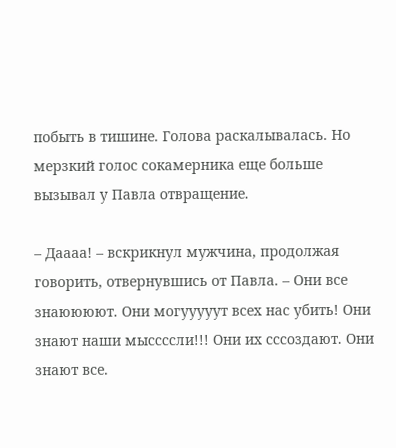побыть в тишине. Голова раскалывалась. Но мерзкий голос сокамерника еще больше вызывал у Павла отвращение.

– Даааа! – вскрикнул мужчина, продолжая говорить, отвернувшись от Павла. – Они все знаюююют. Они могууууут всех нас убить! Они знают наши мыссссли!!! Они их сссоздают. Они знают все.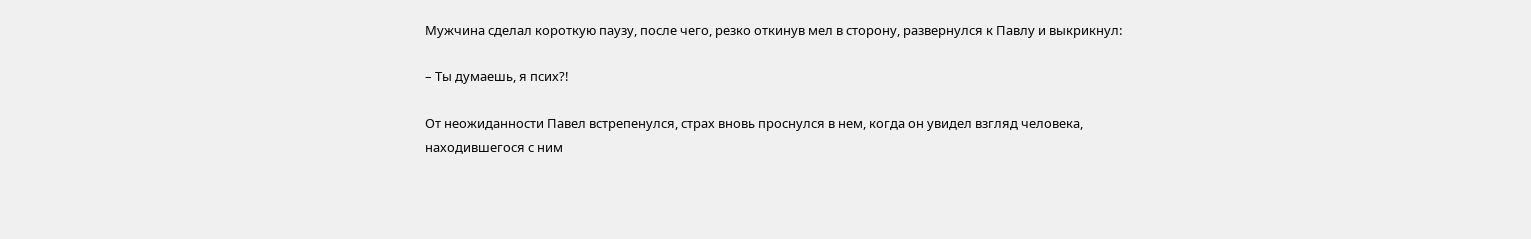Мужчина сделал короткую паузу, после чего, резко откинув мел в сторону, развернулся к Павлу и выкрикнул:

– Ты думаешь, я псих?!

От неожиданности Павел встрепенулся, страх вновь проснулся в нем, когда он увидел взгляд человека, находившегося с ним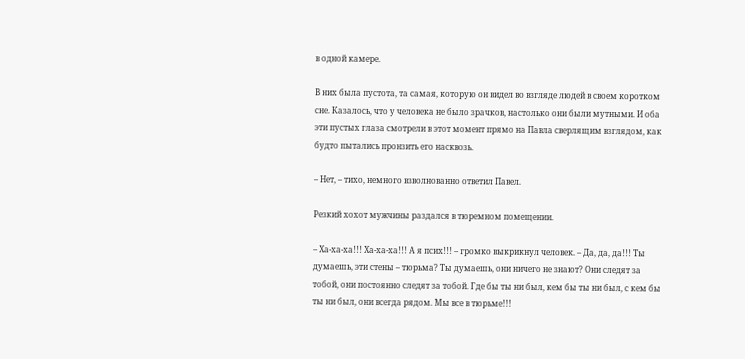в одной камере.

В них была пустота, та самая, которую он видел во взгляде людей в своем коротком сне. Казалось, что у человека не было зрачков, настолько они были мутными. И оба эти пустых глаза смотрели в этот момент прямо на Павла сверлящим взглядом, как будто пытались пронзить его насквозь.

– Нет, – тихо, немного взволнованно ответил Павел.

Резкий хохот мужчины раздался в тюремном помещении.

– Ха-ха-ха!!! Ха-ха-ха!!! А я псих!!! – громко выкрикнул человек. – Да, да, да!!! Ты думаешь, эти стены – тюрьма? Ты думаешь, они ничего не знают? Они следят за тобой, они постоянно следят за тобой. Где бы ты ни был, кем бы ты ни был, с кем бы ты ни был, они всегда рядом. Мы все в тюрьме!!!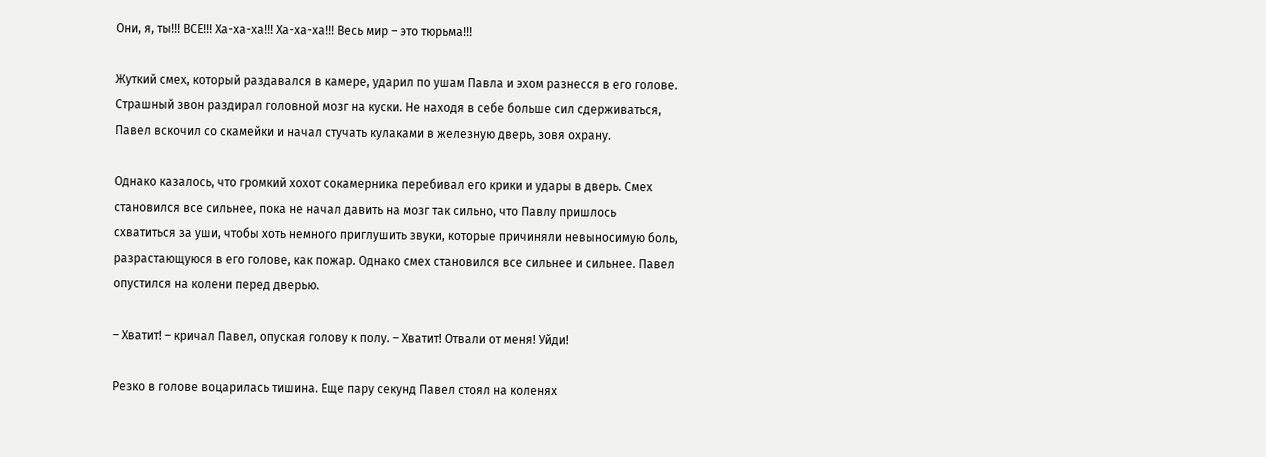Они, я, ты!!! ВСЕ!!! Ха-ха-ха!!! Ха-ха-ха!!! Весь мир – это тюрьма!!!

Жуткий смех, который раздавался в камере, ударил по ушам Павла и эхом разнесся в его голове. Страшный звон раздирал головной мозг на куски. Не находя в себе больше сил сдерживаться, Павел вскочил со скамейки и начал стучать кулаками в железную дверь, зовя охрану.

Однако казалось, что громкий хохот сокамерника перебивал его крики и удары в дверь. Смех становился все сильнее, пока не начал давить на мозг так сильно, что Павлу пришлось схватиться за уши, чтобы хоть немного приглушить звуки, которые причиняли невыносимую боль, разрастающуюся в его голове, как пожар. Однако смех становился все сильнее и сильнее. Павел опустился на колени перед дверью.

– Хватит! – кричал Павел, опуская голову к полу. – Хватит! Отвали от меня! Уйди!

Резко в голове воцарилась тишина. Еще пару секунд Павел стоял на коленях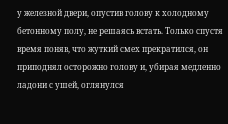у железной двери, опустив голову к холодному бетонному полу, не решаясь встать. Только спустя время поняв, что жуткий смех прекратился, он приподнял осторожно голову и, убирая медленно ладони с ушей, оглянулся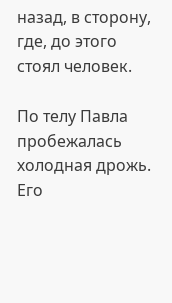назад, в сторону, где, до этого стоял человек.

По телу Павла пробежалась холодная дрожь. Его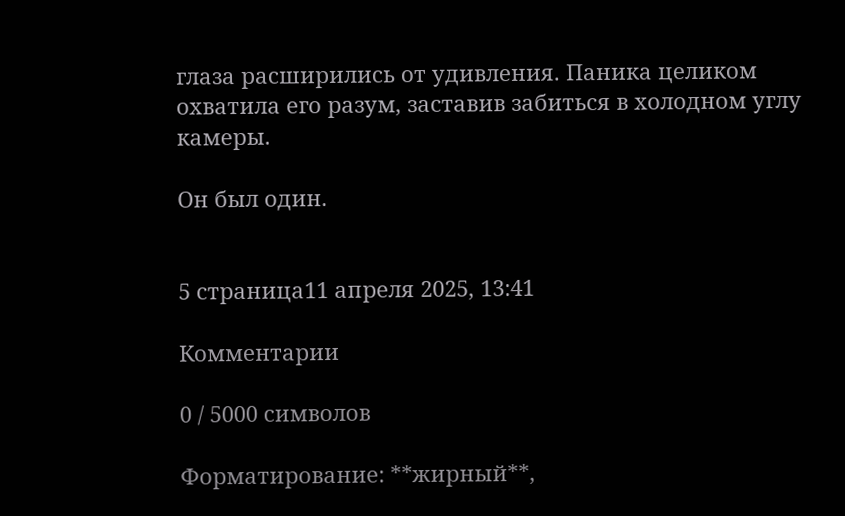глаза расширились от удивления. Паника целиком охватила его разум, заставив забиться в холодном углу камеры.

Он был один.


5 страница11 апреля 2025, 13:41

Комментарии

0 / 5000 символов

Форматирование: **жирный**,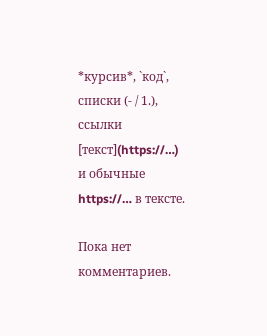*курсив*, `код`, списки (- / 1.), ссылки [текст](https://…) и обычные https://… в тексте.

Пока нет комментариев.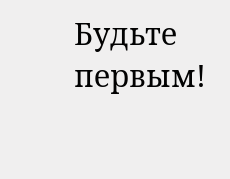Будьте первым!